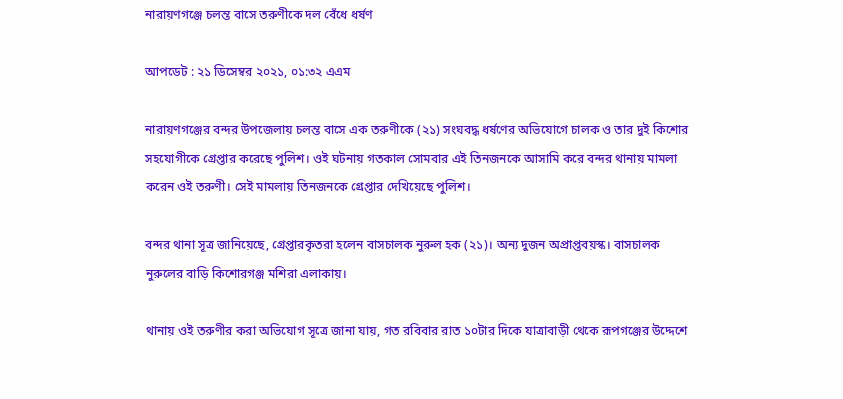নারায়ণগঞ্জে চলন্ত বাসে তরুণীকে দল বেঁধে ধর্ষণ

আপডেট : ২১ ডিসেম্বর ২০২১, ০১:৩২ এএম

নারায়ণগঞ্জের বন্দর উপজেলায় চলন্ত বাসে এক তরুণীকে (২১) সংঘবদ্ধ ধর্ষণের অভিযোগে চালক ও তার দুই কিশোর সহযোগীকে গ্রেপ্তার করেছে পুলিশ। ওই ঘটনায় গতকাল সোমবার এই তিনজনকে আসামি করে বন্দর থানায় মামলা করেন ওই তরুণী। সেই মামলায় তিনজনকে গ্রেপ্তার দেখিয়েছে পুলিশ।

বন্দর থানা সূত্র জানিয়েছে, গ্রেপ্তারকৃতরা হলেন বাসচালক নুরুল হক (২১)। অন্য দুজন অপ্রাপ্তবয়স্ক। বাসচালক নুরুলের বাড়ি কিশোরগঞ্জ মশিরা এলাকায়।

থানায় ওই তরুণীর করা অভিযোগ সূত্রে জানা যায়, গত রবিবার রাত ১০টার দিকে যাত্রাবাড়ী থেকে রূপগঞ্জের উদ্দেশে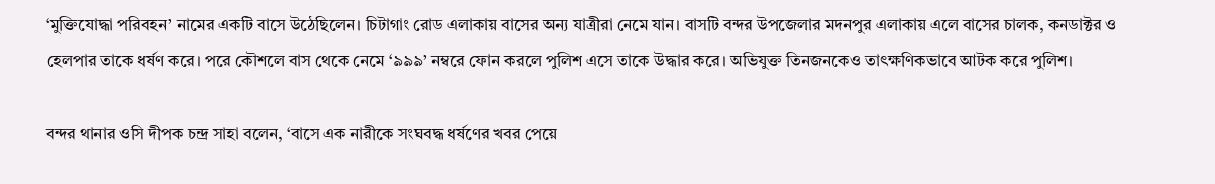‘মুক্তিযোদ্ধা পরিবহন’ নামের একটি বাসে উঠেছিলেন। চিটাগাং রোড এলাকায় বাসের অন্য যাত্রীরা নেমে যান। বাসটি বন্দর উপজেলার মদনপুর এলাকায় এলে বাসের চালক, কনডাক্টর ও হেলপার তাকে ধর্ষণ করে। পরে কৌশলে বাস থেকে নেমে ‘৯৯৯’ নম্বরে ফোন করলে পুলিশ এসে তাকে উদ্ধার করে। অভিযুক্ত তিনজনকেও তাৎক্ষণিকভাবে আটক করে পুলিশ।

বন্দর থানার ওসি দীপক চন্দ্র সাহা বলেন, ‘বাসে এক নারীকে সংঘবদ্ধ ধর্ষণের খবর পেয়ে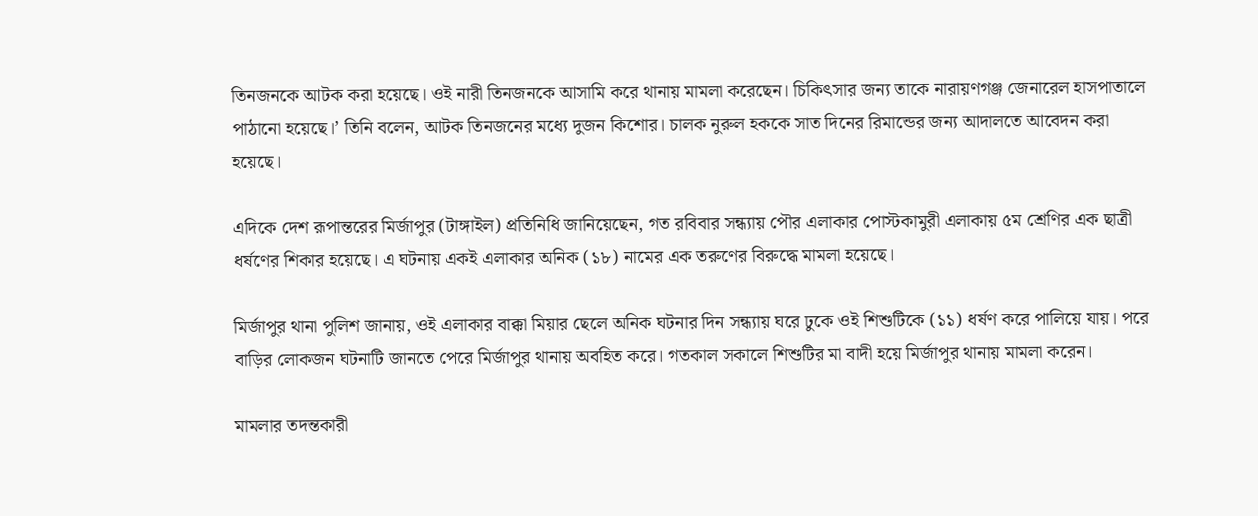তিনজনকে আটক করা হয়েছে। ওই নারী তিনজনকে আসামি করে থানায় মামলা করেছেন। চিকিৎসার জন্য তাকে নারায়ণগঞ্জ জেনারেল হাসপাতালে পাঠানো হয়েছে।’ তিনি বলেন, আটক তিনজনের মধ্যে দুজন কিশোর। চালক নুরুল হককে সাত দিনের রিমান্ডের জন্য আদালতে আবেদন করা হয়েছে।

এদিকে দেশ রূপান্তরের মির্জাপুর (টাঙ্গাইল) প্রতিনিধি জানিয়েছেন, গত রবিবার সন্ধ্যায় পৌর এলাকার পোস্টকামুরী এলাকায় ৫ম শ্রেণির এক ছাত্রী ধর্ষণের শিকার হয়েছে। এ ঘটনায় একই এলাকার অনিক (১৮) নামের এক তরুণের বিরুদ্ধে মামলা হয়েছে।

মির্জাপুর থানা পুলিশ জানায়, ওই এলাকার বাক্কা মিয়ার ছেলে অনিক ঘটনার দিন সন্ধ্যায় ঘরে ঢুকে ওই শিশুটিকে (১১) ধর্ষণ করে পালিয়ে যায়। পরে বাড়ির লোকজন ঘটনাটি জানতে পেরে মির্জাপুর থানায় অবহিত করে। গতকাল সকালে শিশুটির মা বাদী হয়ে মির্জাপুর থানায় মামলা করেন।

মামলার তদন্তকারী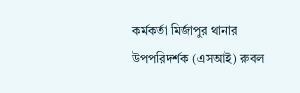কর্মকর্তা মির্জাপুর থানার উপপরিদর্শক (এসআই) রুবল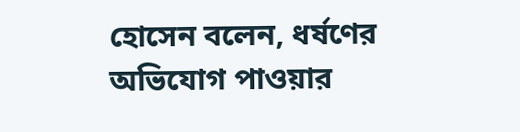হোসেন বলেন, ধর্ষণের অভিযোগ পাওয়ার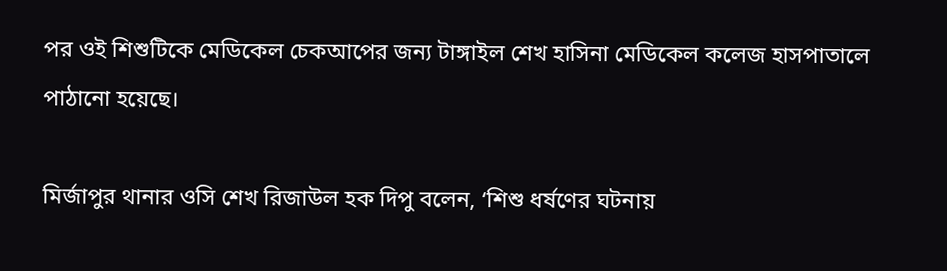পর ওই শিশুটিকে মেডিকেল চেকআপের জন্য টাঙ্গাইল শেখ হাসিনা মেডিকেল কলেজ হাসপাতালে পাঠানো হয়েছে।

মির্জাপুর থানার ওসি শেখ রিজাউল হক দিপু বলেন, ‘শিশু ধর্ষণের ঘটনায়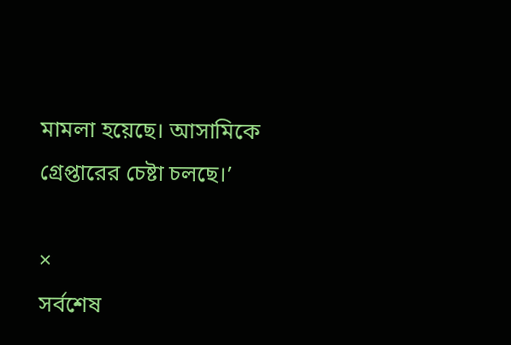মামলা হয়েছে। আসামিকে গ্রেপ্তারের চেষ্টা চলছে।’

×
সর্বশেষ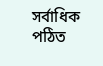সর্বাধিক পঠিত